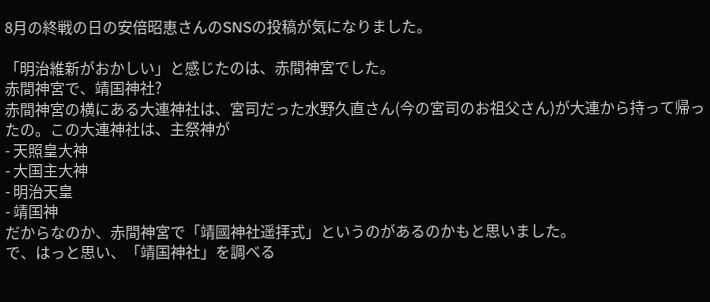8月の終戦の日の安倍昭恵さんのSNSの投稿が気になりました。

「明治維新がおかしい」と感じたのは、赤間神宮でした。
赤間神宮で、靖国神社?
赤間神宮の横にある大連神社は、宮司だった水野久直さん(今の宮司のお祖父さん)が大連から持って帰ったの。この大連神社は、主祭神が
- 天照皇大神
- 大国主大神
- 明治天皇
- 靖国神
だからなのか、赤間神宮で「靖國神社遥拝式」というのがあるのかもと思いました。
で、はっと思い、「靖国神社」を調べる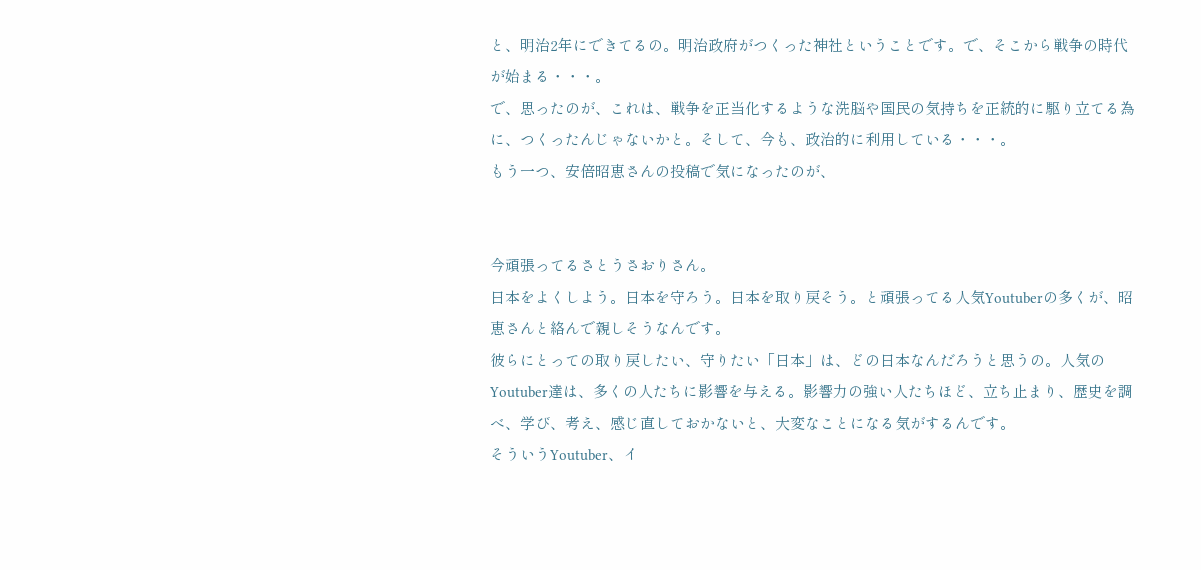と、明治2年にできてるの。明治政府がつくった神社ということです。で、そこから戦争の時代が始まる・・・。
で、思ったのが、これは、戦争を正当化するような洗脳や国民の気持ちを正統的に駆り立てる為に、つくったんじゃないかと。そして、今も、政治的に利用している・・・。
もう一つ、安倍昭恵さんの投稿で気になったのが、


今頑張ってるさとうさおりさん。
日本をよくしよう。日本を守ろう。日本を取り戻そう。と頑張ってる人気Youtuberの多くが、昭恵さんと絡んで親しそうなんです。
彼らにとっての取り戻したい、守りたい「日本」は、どの日本なんだろうと思うの。人気のYoutuber達は、多くの人たちに影響を与える。影響力の強い人たちほど、立ち止まり、歴史を調べ、学び、考え、感じ直しておかないと、大変なことになる気がするんです。
そういうYoutuber、イ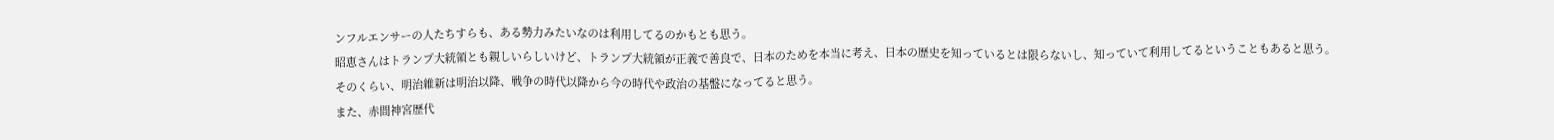ンフルエンサーの人たちすらも、ある勢力みたいなのは利用してるのかもとも思う。
昭恵さんはトランプ大統領とも親しいらしいけど、トランプ大統領が正義で善良で、日本のためを本当に考え、日本の歴史を知っているとは限らないし、知っていて利用してるということもあると思う。
そのくらい、明治維新は明治以降、戦争の時代以降から今の時代や政治の基盤になってると思う。
また、赤間神宮歴代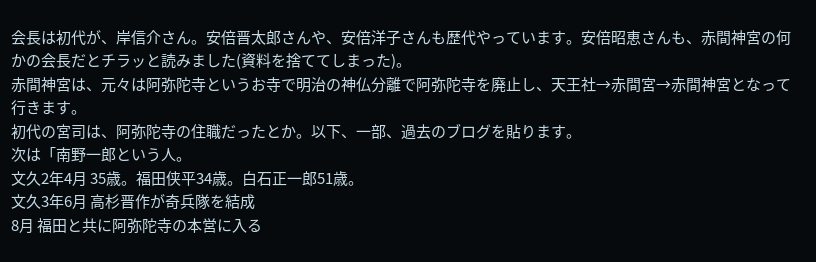会長は初代が、岸信介さん。安倍晋太郎さんや、安倍洋子さんも歴代やっています。安倍昭恵さんも、赤間神宮の何かの会長だとチラッと読みました(資料を捨ててしまった)。
赤間神宮は、元々は阿弥陀寺というお寺で明治の神仏分離で阿弥陀寺を廃止し、天王社→赤間宮→赤間神宮となって行きます。
初代の宮司は、阿弥陀寺の住職だったとか。以下、一部、過去のブログを貼ります。
次は「南野一郎という人。
文久2年4月 35歳。福田侠平34歳。白石正一郎51歳。
文久3年6月 高杉晋作が奇兵隊を結成
8月 福田と共に阿弥陀寺の本営に入る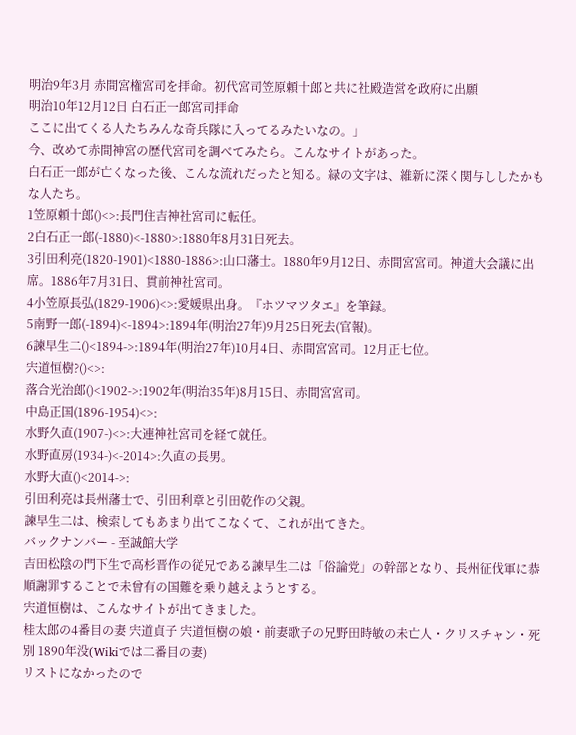明治9年3月 赤間宮権宮司を拝命。初代宮司笠原頼十郎と共に社殿造営を政府に出願
明治10年12月12日 白石正一郎宮司拝命
ここに出てくる人たちみんな奇兵隊に入ってるみたいなの。」
今、改めて赤間神宮の歴代宮司を調べてみたら。こんなサイトがあった。
白石正一郎が亡くなった後、こんな流れだったと知る。緑の文字は、維新に深く関与ししたかもな人たち。
1笠原頼十郎()<>:長門住吉神社宮司に転任。
2白石正一郎(-1880)<-1880>:1880年8月31日死去。
3引田利亮(1820-1901)<1880-1886>:山口藩士。1880年9月12日、赤間宮宮司。神道大会議に出席。1886年7月31日、貫前神社宮司。
4小笠原長弘(1829-1906)<>:愛媛県出身。『ホツマツタエ』を筆録。
5南野一郎(-1894)<-1894>:1894年(明治27年)9月25日死去(官報)。
6諫早生二()<1894->:1894年(明治27年)10月4日、赤間宮宮司。12月正七位。
宍道恒樹?()<>:
落合光治郎()<1902->:1902年(明治35年)8月15日、赤間宮宮司。
中島正国(1896-1954)<>:
水野久直(1907-)<>:大連神社宮司を経て就任。
水野直房(1934-)<-2014>:久直の長男。
水野大直()<2014->:
引田利亮は長州藩士で、引田利章と引田乾作の父親。
諫早生二は、検索してもあまり出てこなくて、これが出てきた。
バックナンバー - 至誠館大学
吉田松陰の門下生で高杉晋作の従兄である諫早生二は「俗論党」の幹部となり、長州征伐軍に恭順謝罪することで未曾有の国難を乗り越えようとする。
宍道恒樹は、こんなサイトが出てきました。
桂太郎の4番目の妻 宍道貞子 宍道恒樹の娘・前妻歌子の兄野田時敏の未亡人・クリスチャン・死別 1890年没(Wikiでは二番目の妻)
リストになかったので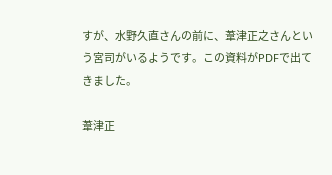すが、水野久直さんの前に、葦津正之さんという宮司がいるようです。この資料がPDFで出てきました。

葦津正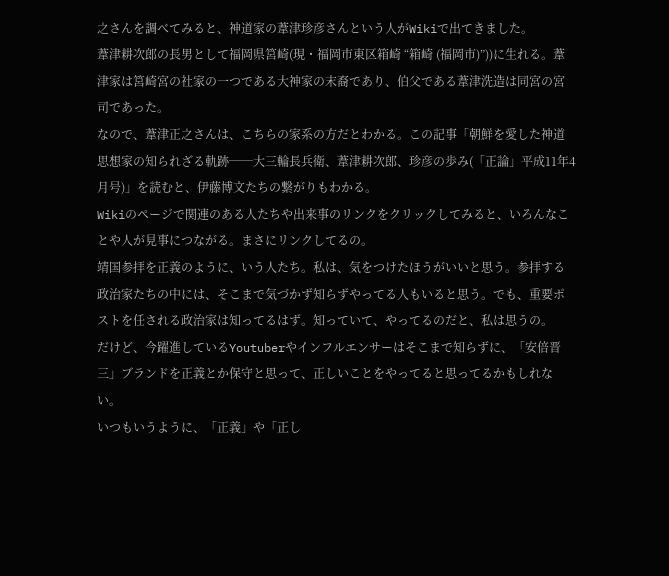之さんを調べてみると、神道家の葦津珍彦さんという人がWikiで出てきました。
葦津耕次郎の長男として福岡県筥崎(現・福岡市東区箱崎 “箱崎 (福岡市)”))に生れる。葦津家は筥崎宮の社家の一つである大神家の末裔であり、伯父である葦津洗造は同宮の宮司であった。
なので、葦津正之さんは、こちらの家系の方だとわかる。この記事「朝鮮を愛した神道思想家の知られざる軌跡──大三輪長兵衛、葦津耕次郎、珍彦の歩み(「正論」平成11年4月号)」を読むと、伊藤博文たちの繋がりもわかる。
Wikiのページで関連のある人たちや出来事のリンクをクリックしてみると、いろんなことや人が見事につながる。まさにリンクしてるの。
靖国参拝を正義のように、いう人たち。私は、気をつけたほうがいいと思う。参拝する政治家たちの中には、そこまで気づかず知らずやってる人もいると思う。でも、重要ポストを任される政治家は知ってるはず。知っていて、やってるのだと、私は思うの。
だけど、今躍進しているYoutuberやインフルエンサーはそこまで知らずに、「安倍晋三」ブランドを正義とか保守と思って、正しいことをやってると思ってるかもしれない。
いつもいうように、「正義」や「正し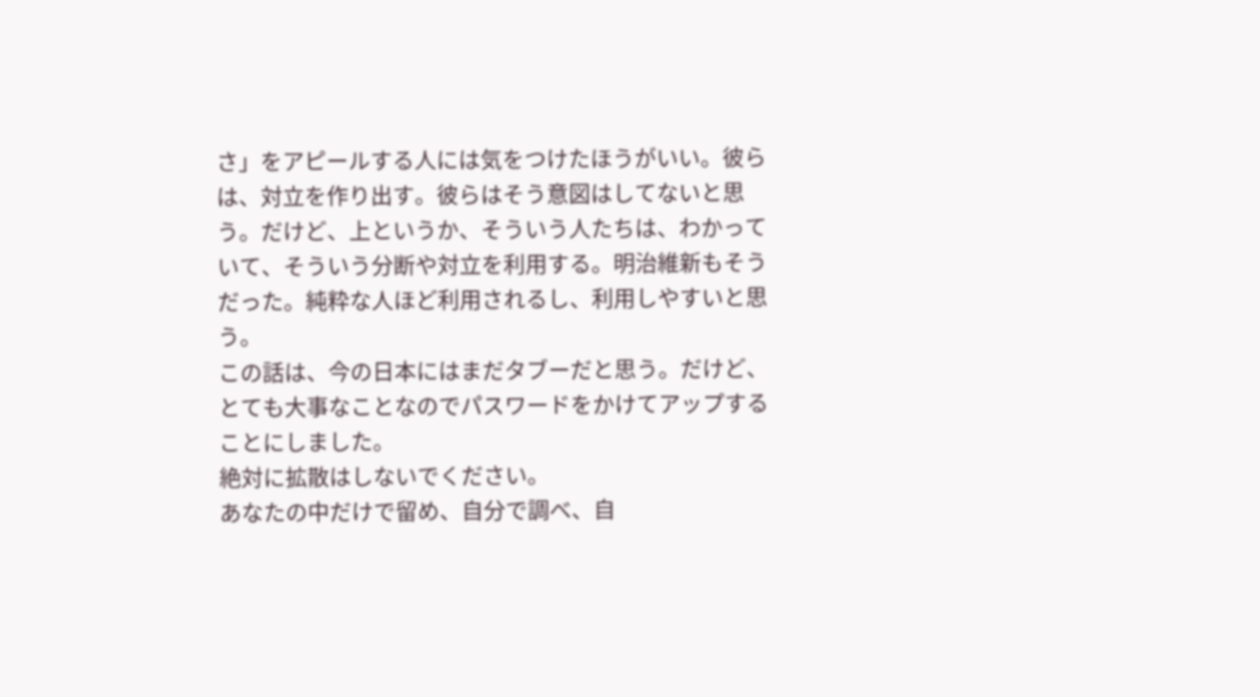さ」をアピールする人には気をつけたほうがいい。彼らは、対立を作り出す。彼らはそう意図はしてないと思う。だけど、上というか、そういう人たちは、わかっていて、そういう分断や対立を利用する。明治維新もそうだった。純粋な人ほど利用されるし、利用しやすいと思う。
この話は、今の日本にはまだタブーだと思う。だけど、とても大事なことなのでパスワードをかけてアップすることにしました。
絶対に拡散はしないでください。
あなたの中だけで留め、自分で調べ、自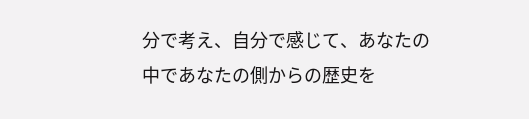分で考え、自分で感じて、あなたの中であなたの側からの歴史を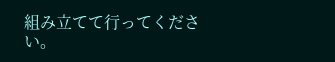組み立てて行ってください。